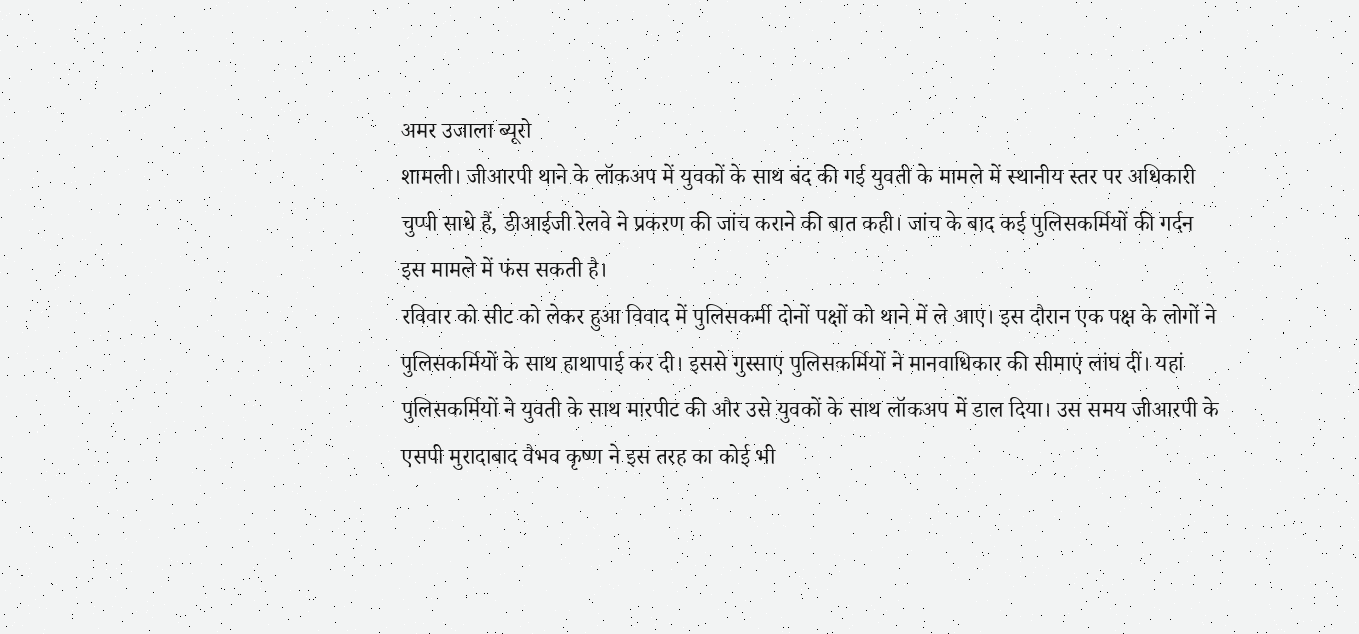अमर उजाला ब्यूरो
शामली। जीआरपी थाने के लॉकअप में युवकों के साथ बंद की गई युवती के मामले में स्थानीय स्तर पर अधिकारी चुप्पी साधे हैं, डीआईजी रेलवे ने प्रकरण की जांच कराने की बात कही। जांच के बाद कई पुलिसकर्मियों की गर्दन इस मामले में फंस सकती है।
रविवार को सीट को लेकर हुआ विवाद में पुलिसकर्मी दोनों पक्षों को थाने में ले आए। इस दौरान एक पक्ष के लोगों ने पुलिसकर्मियों के साथ हाथापाई कर दी। इससे गुस्साए पुलिसकर्मियों ने मानवाधिकार की सीमाएं लांघ दीं। यहां पुलिसकर्मियों ने युवती के साथ मारपीट की और उसे युवकों के साथ लॉकअप में डाल दिया। उस समय जीआरपी के एसपी मुरादाबाद वैभव कृष्ण ने इस तरह का कोई भी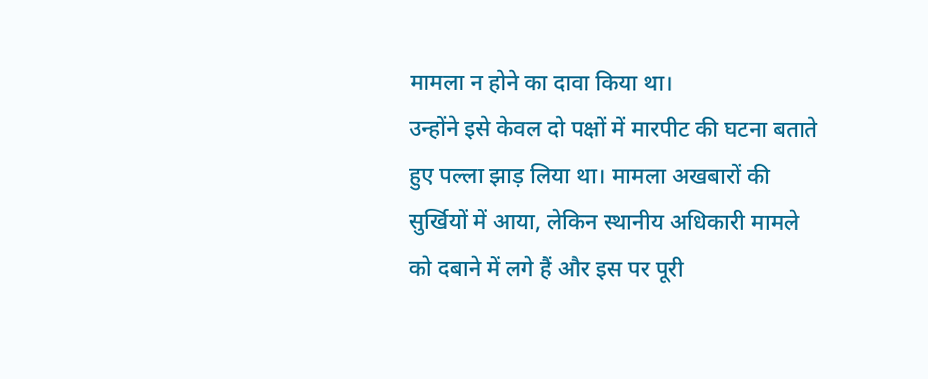मामला न होने का दावा किया था।
उन्होंने इसे केवल दो पक्षों में मारपीट की घटना बताते हुए पल्ला झाड़ लिया था। मामला अखबारों की सुर्खियों में आया, लेकिन स्थानीय अधिकारी मामले को दबाने में लगे हैं और इस पर पूरी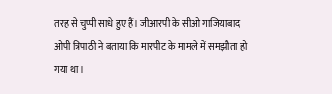तरह से चुप्पी साधे हुए हैं। जीआरपी के सीओ गाजियाबाद ओपी त्रिपाठी ने बताया कि मारपीट के मामले में समझौता हो गया था।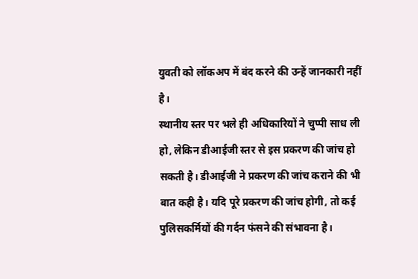युवती को लॉकअप में बंद करने की उन्हें जानकारी नहीं है।
स्थानीय स्तर पर भले ही अधिकारियों ने चुप्पी साध ली हो, लेकिन डीआईजी स्तर से इस प्रकरण की जांच हो सकती है। डीआईजी ने प्रकरण की जांच कराने की भी बात कही है। यदि पूरे प्रकरण की जांच होगी, तो कई पुलिसकर्मियों की गर्दन फंसने की संभावना है।